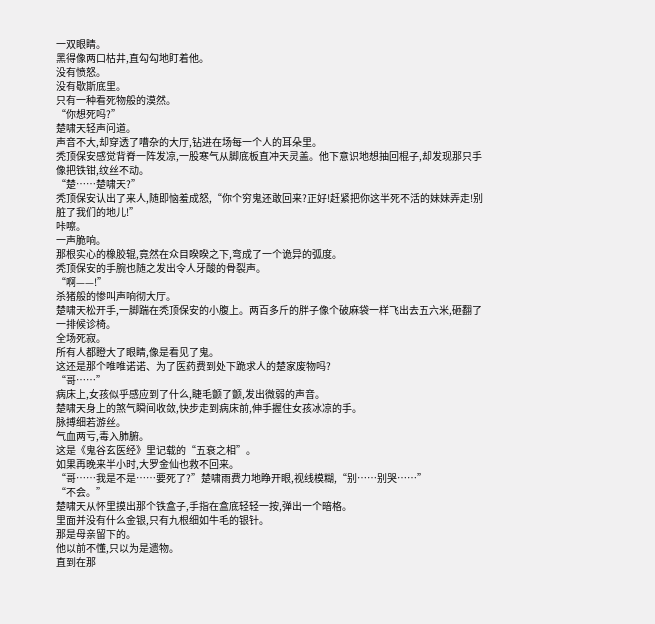一双眼睛。
黑得像两口枯井,直勾勾地盯着他。
没有愤怒。
没有歇斯底里。
只有一种看死物般的漠然。
“你想死吗?”
楚啸天轻声问道。
声音不大,却穿透了嘈杂的大厅,钻进在场每一个人的耳朵里。
秃顶保安感觉背脊一阵发凉,一股寒气从脚底板直冲天灵盖。他下意识地想抽回棍子,却发现那只手像把铁钳,纹丝不动。
“楚……楚啸天?”
秃顶保安认出了来人,随即恼羞成怒,“你个穷鬼还敢回来?正好!赶紧把你这半死不活的妹妹弄走!别脏了我们的地儿!”
咔嚓。
一声脆响。
那根实心的橡胶辊,竟然在众目睽睽之下,弯成了一个诡异的弧度。
秃顶保安的手腕也随之发出令人牙酸的骨裂声。
“啊——!”
杀猪般的惨叫声响彻大厅。
楚啸天松开手,一脚踹在秃顶保安的小腹上。两百多斤的胖子像个破麻袋一样飞出去五六米,砸翻了一排候诊椅。
全场死寂。
所有人都瞪大了眼睛,像是看见了鬼。
这还是那个唯唯诺诺、为了医药费到处下跪求人的楚家废物吗?
“哥……”
病床上,女孩似乎感应到了什么,睫毛颤了颤,发出微弱的声音。
楚啸天身上的煞气瞬间收敛,快步走到病床前,伸手握住女孩冰凉的手。
脉搏细若游丝。
气血两亏,毒入肺腑。
这是《鬼谷玄医经》里记载的“五衰之相”。
如果再晚来半小时,大罗金仙也救不回来。
“哥……我是不是……要死了?”楚啸雨费力地睁开眼,视线模糊,“别……别哭……”
“不会。”
楚啸天从怀里摸出那个铁盒子,手指在盒底轻轻一按,弹出一个暗格。
里面并没有什么金银,只有九根细如牛毛的银针。
那是母亲留下的。
他以前不懂,只以为是遗物。
直到在那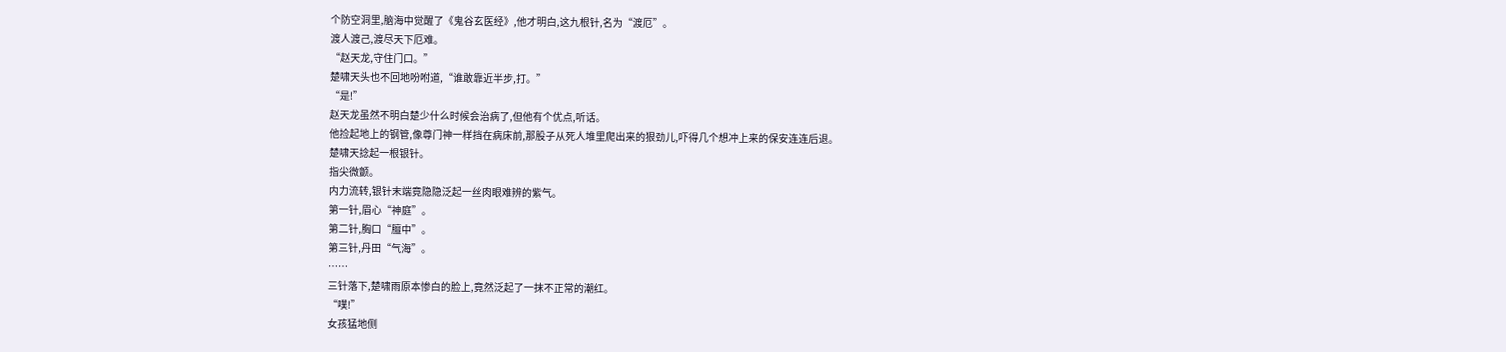个防空洞里,脑海中觉醒了《鬼谷玄医经》,他才明白,这九根针,名为“渡厄”。
渡人渡己,渡尽天下厄难。
“赵天龙,守住门口。”
楚啸天头也不回地吩咐道,“谁敢靠近半步,打。”
“是!”
赵天龙虽然不明白楚少什么时候会治病了,但他有个优点,听话。
他捡起地上的钢管,像尊门神一样挡在病床前,那股子从死人堆里爬出来的狠劲儿,吓得几个想冲上来的保安连连后退。
楚啸天捻起一根银针。
指尖微颤。
内力流转,银针末端竟隐隐泛起一丝肉眼难辨的紫气。
第一针,眉心“神庭”。
第二针,胸口“膻中”。
第三针,丹田“气海”。
……
三针落下,楚啸雨原本惨白的脸上,竟然泛起了一抹不正常的潮红。
“噗!”
女孩猛地侧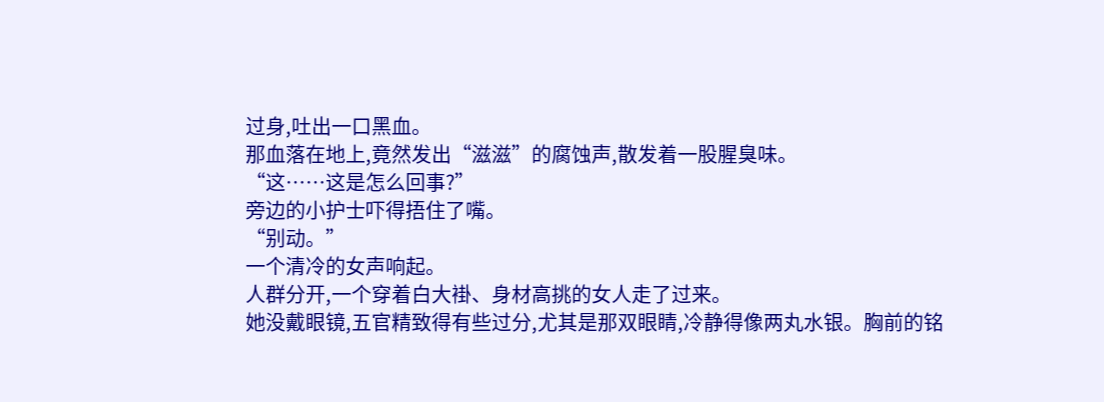过身,吐出一口黑血。
那血落在地上,竟然发出“滋滋”的腐蚀声,散发着一股腥臭味。
“这……这是怎么回事?”
旁边的小护士吓得捂住了嘴。
“别动。”
一个清冷的女声响起。
人群分开,一个穿着白大褂、身材高挑的女人走了过来。
她没戴眼镜,五官精致得有些过分,尤其是那双眼睛,冷静得像两丸水银。胸前的铭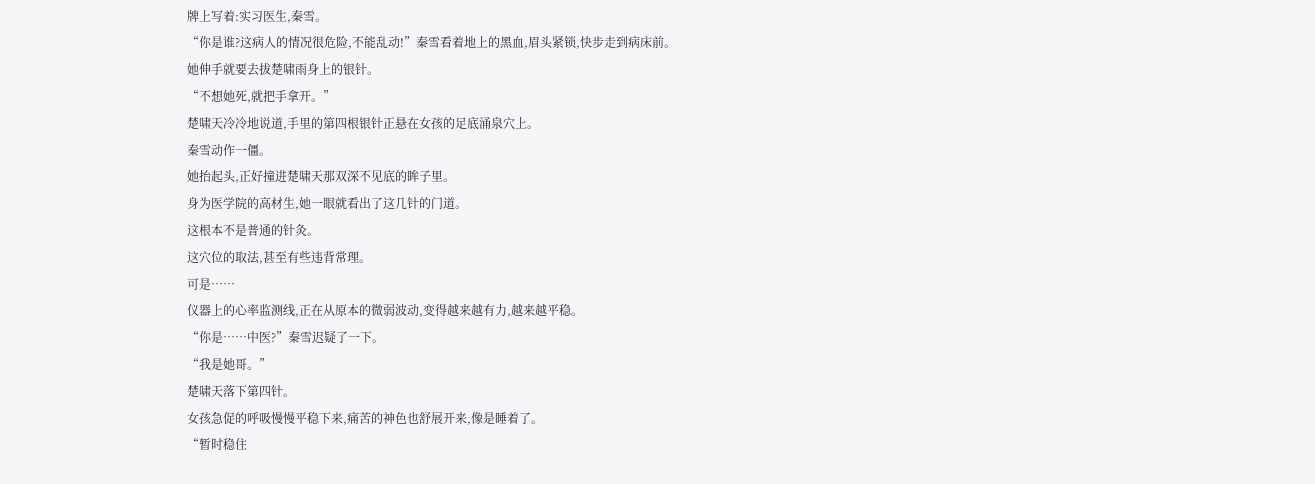牌上写着:实习医生,秦雪。
“你是谁?这病人的情况很危险,不能乱动!”秦雪看着地上的黑血,眉头紧锁,快步走到病床前。
她伸手就要去拔楚啸雨身上的银针。
“不想她死,就把手拿开。”
楚啸天冷冷地说道,手里的第四根银针正悬在女孩的足底涌泉穴上。
秦雪动作一僵。
她抬起头,正好撞进楚啸天那双深不见底的眸子里。
身为医学院的高材生,她一眼就看出了这几针的门道。
这根本不是普通的针灸。
这穴位的取法,甚至有些违背常理。
可是……
仪器上的心率监测线,正在从原本的微弱波动,变得越来越有力,越来越平稳。
“你是……中医?”秦雪迟疑了一下。
“我是她哥。”
楚啸天落下第四针。
女孩急促的呼吸慢慢平稳下来,痛苦的神色也舒展开来,像是睡着了。
“暂时稳住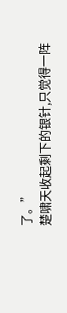了。”
楚啸天收起剩下的银针,只觉得一阵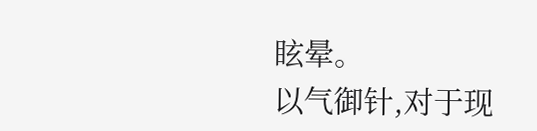眩晕。
以气御针,对于现